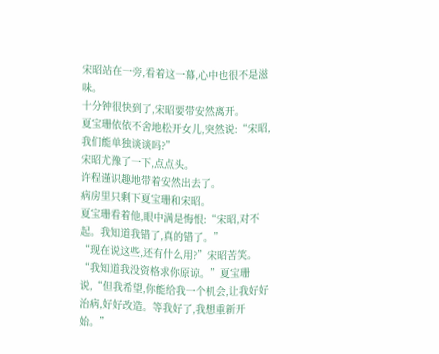宋昭站在一旁,看着这一幕,心中也很不是滋味。
十分钟很快到了,宋昭要带安然离开。
夏宝珊依依不舍地松开女儿,突然说:“宋昭,我们能单独谈谈吗?”
宋昭尤豫了一下,点点头。
许程谨识趣地带着安然出去了。
病房里只剩下夏宝珊和宋昭。
夏宝珊看着他,眼中满是悔恨:“宋昭,对不起。我知道我错了,真的错了。”
“现在说这些,还有什么用?”宋昭苦笑。
“我知道我没资格求你原谅。”夏宝珊说,“但我希望,你能给我一个机会,让我好好治病,好好改造。等我好了,我想重新开始。”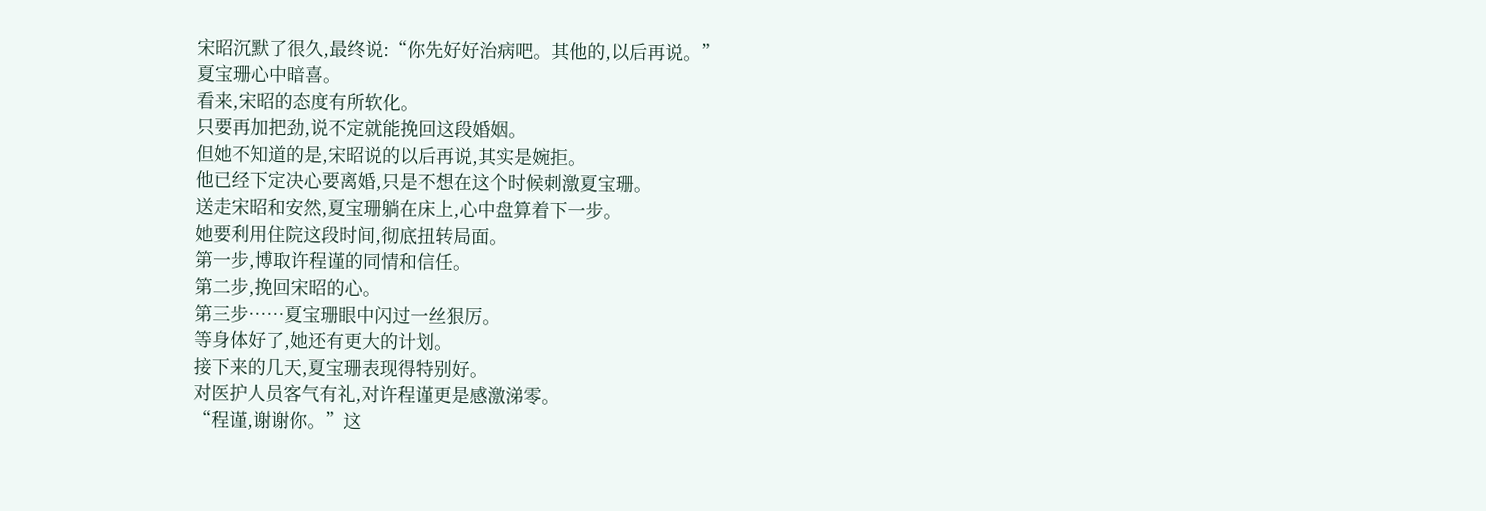宋昭沉默了很久,最终说:“你先好好治病吧。其他的,以后再说。”
夏宝珊心中暗喜。
看来,宋昭的态度有所软化。
只要再加把劲,说不定就能挽回这段婚姻。
但她不知道的是,宋昭说的以后再说,其实是婉拒。
他已经下定决心要离婚,只是不想在这个时候刺激夏宝珊。
送走宋昭和安然,夏宝珊躺在床上,心中盘算着下一步。
她要利用住院这段时间,彻底扭转局面。
第一步,博取许程谨的同情和信任。
第二步,挽回宋昭的心。
第三步……夏宝珊眼中闪过一丝狠厉。
等身体好了,她还有更大的计划。
接下来的几天,夏宝珊表现得特别好。
对医护人员客气有礼,对许程谨更是感激涕零。
“程谨,谢谢你。”这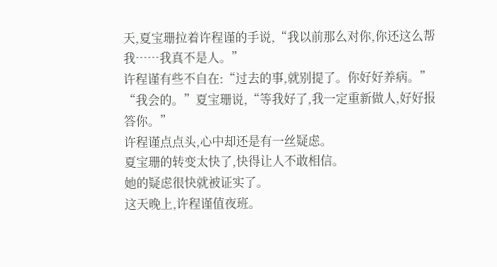天,夏宝珊拉着许程谨的手说,“我以前那么对你,你还这么帮我……我真不是人。”
许程谨有些不自在:“过去的事,就别提了。你好好养病。”
“我会的。”夏宝珊说,“等我好了,我一定重新做人,好好报答你。”
许程谨点点头,心中却还是有一丝疑虑。
夏宝珊的转变太快了,快得让人不敢相信。
她的疑虑很快就被证实了。
这天晚上,许程谨值夜班。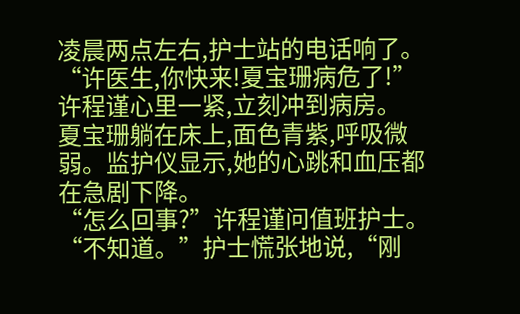凌晨两点左右,护士站的电话响了。
“许医生,你快来!夏宝珊病危了!”
许程谨心里一紧,立刻冲到病房。
夏宝珊躺在床上,面色青紫,呼吸微弱。监护仪显示,她的心跳和血压都在急剧下降。
“怎么回事?”许程谨问值班护士。
“不知道。”护士慌张地说,“刚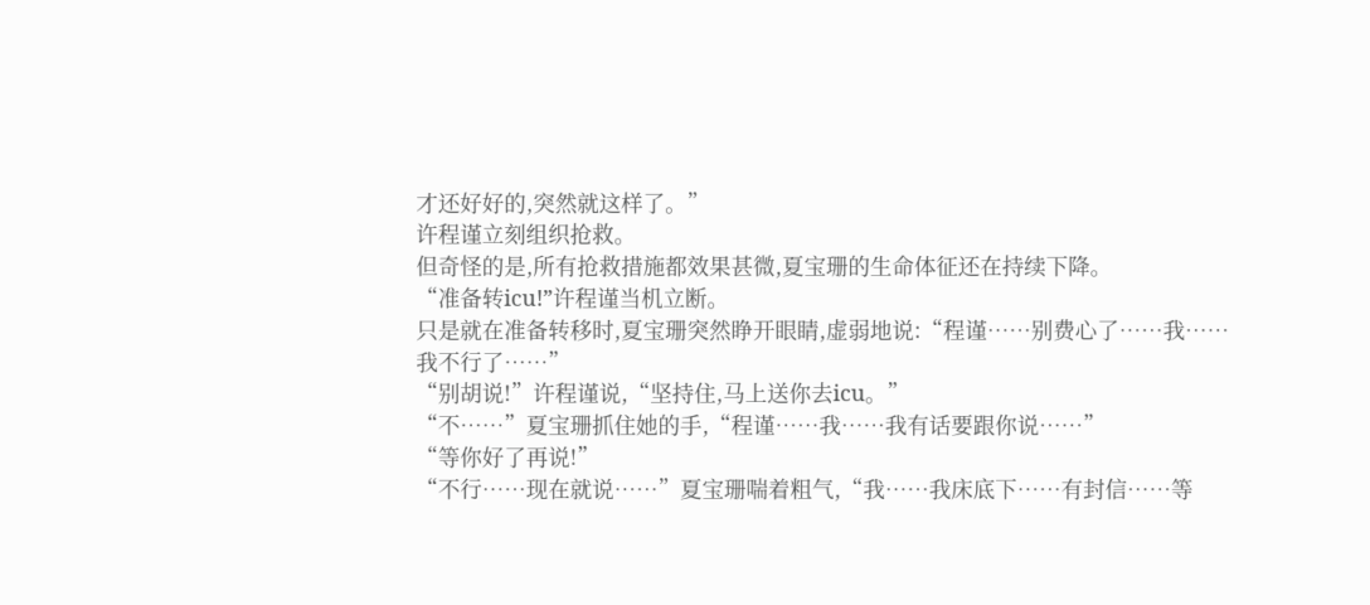才还好好的,突然就这样了。”
许程谨立刻组织抢救。
但奇怪的是,所有抢救措施都效果甚微,夏宝珊的生命体征还在持续下降。
“准备转icu!”许程谨当机立断。
只是就在准备转移时,夏宝珊突然睁开眼睛,虚弱地说:“程谨……别费心了……我……我不行了……”
“别胡说!”许程谨说,“坚持住,马上送你去icu。”
“不……”夏宝珊抓住她的手,“程谨……我……我有话要跟你说……”
“等你好了再说!”
“不行……现在就说……”夏宝珊喘着粗气,“我……我床底下……有封信……等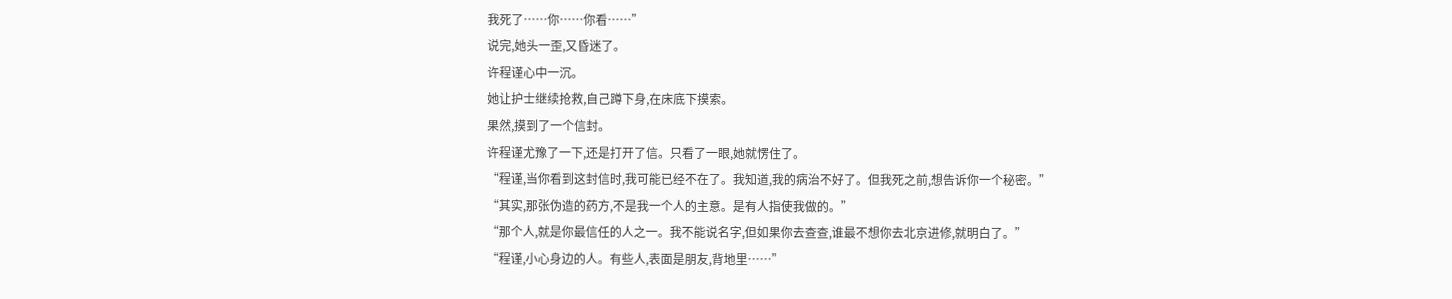我死了……你……你看……”
说完,她头一歪,又昏迷了。
许程谨心中一沉。
她让护士继续抢救,自己蹲下身,在床底下摸索。
果然,摸到了一个信封。
许程谨尤豫了一下,还是打开了信。只看了一眼,她就愣住了。
“程谨,当你看到这封信时,我可能已经不在了。我知道,我的病治不好了。但我死之前,想告诉你一个秘密。”
“其实,那张伪造的药方,不是我一个人的主意。是有人指使我做的。”
“那个人,就是你最信任的人之一。我不能说名字,但如果你去查查,谁最不想你去北京进修,就明白了。”
“程谨,小心身边的人。有些人,表面是朋友,背地里……”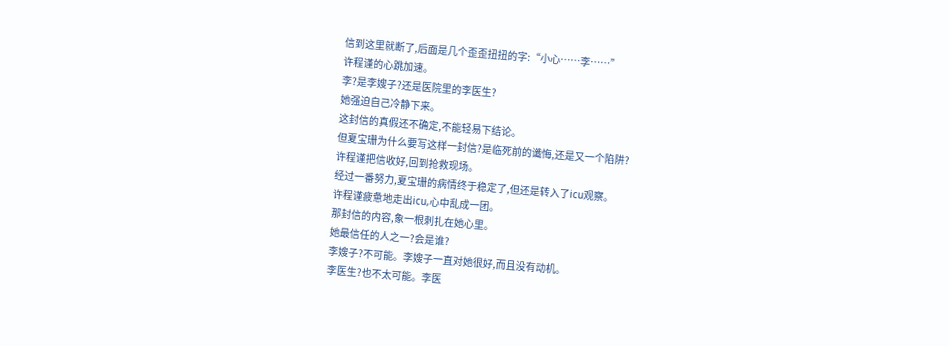信到这里就断了,后面是几个歪歪扭扭的字:“小心……李……”
许程谨的心跳加速。
李?是李嫂子?还是医院里的李医生?
她强迫自己冷静下来。
这封信的真假还不确定,不能轻易下结论。
但夏宝珊为什么要写这样一封信?是临死前的谶悔,还是又一个陷阱?
许程谨把信收好,回到抢救现场。
经过一番努力,夏宝珊的病情终于稳定了,但还是转入了icu观察。
许程谨疲惫地走出icu,心中乱成一团。
那封信的内容,象一根刺扎在她心里。
她最信任的人之一?会是谁?
李嫂子?不可能。李嫂子一直对她很好,而且没有动机。
李医生?也不太可能。李医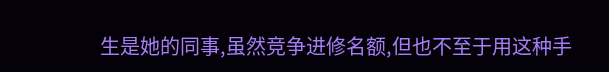生是她的同事,虽然竞争进修名额,但也不至于用这种手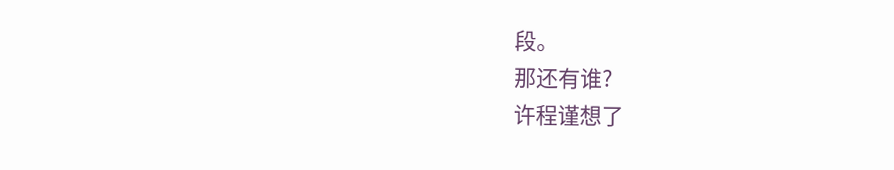段。
那还有谁?
许程谨想了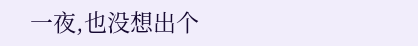一夜,也没想出个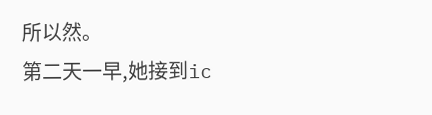所以然。
第二天一早,她接到ic